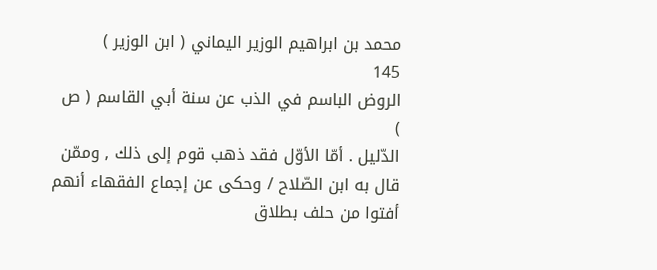محمد بن ابراهيم الوزير اليماني ( ابن الوزير )
145
الروض الباسم في الذب عن سنة أبي القاسم ( ص )
الدّليل . أمّا الأوّل فقد ذهب قوم إلى ذلك , وممّن قال به ابن الصّلاح / وحكى عن إجماع الفقهاء أنهم أفتوا من حلف بطلاق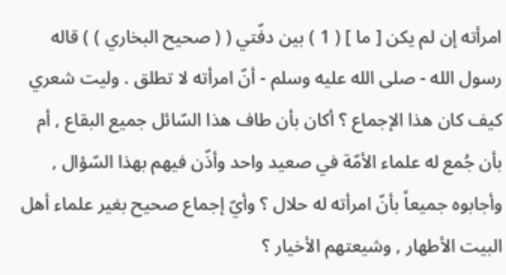امرأته إن لم يكن [ ما ] ( 1 ) بين دفّتي ( ( صحيح البخاري ) ) قاله رسول الله - صلى الله عليه وسلم - أنّ امرأته لا تطلق . وليت شعري كيف كان هذا الإجماع ؟ أكان بأن طاف هذا السّائل جميع البقاع , أم بأن جُمع له علماء الأمّة في صعيد واحد وأذّن فيهم بهذا السّؤال , وأجابوه جميعاً بأنّ امرأته له حلال ؟ وأيّ إجماع صحيح بغير علماء أهل البيت الأطهار , وشيعتهم الأخيار ؟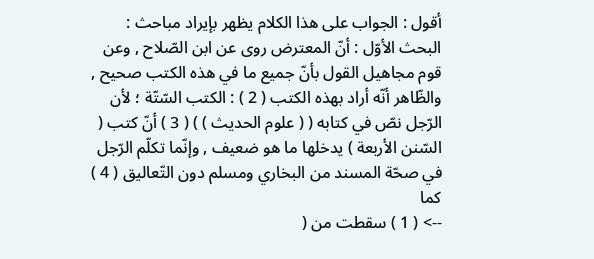أقول : الجواب على هذا الكلام يظهر بإيراد مباحث : البحث الأوّل : أنّ المعترض روى عن ابن الصّلاح , وعن قوم مجاهيل القول بأنّ جميع ما في هذه الكتب صحيح , والظّاهر أنّه أراد بهذه الكتب ( 2 ) : الكتب السّتّة ؛ لأن الرّجل نصّ في كتابه ( ( علوم الحديث ) ) ( 3 ) أنّ كتب ( السّنن الأربعة ) يدخلها ما هو ضعيف , وإنّما تكلّم الرّجل في صحّة المسند من البخاري ومسلم دون التّعاليق ( 4 ) كما
--> ( 1 ) سقطت من (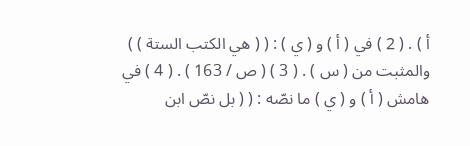أ ) . ( 2 ) في ( أ ) و ( ي ) : ( ( هي الكتب الستة ) ) والمثبت من ( س ) . ( 3 ) ( ص / 163 ) . ( 4 ) في هامش ( أ ) و ( ي ) ما نصّه : ( ( بل نصّ ابن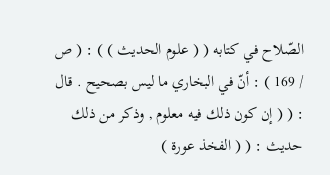الصّلاح في كتابه ( ( علوم الحديث ) ) : ( ص / 169 ) : أنّ في البخاري ما ليس بصحيح . قال : ( ( إن كون ذلك فيه معلوم , وذكر من ذلك حديث : ( ( الفخذ عورة )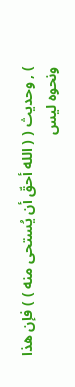) , وحديث ( ( الله أحقّ أن يُستحى منه ) ) فإن هذا ونحوه ليس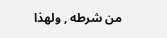من شرطه , ولهذا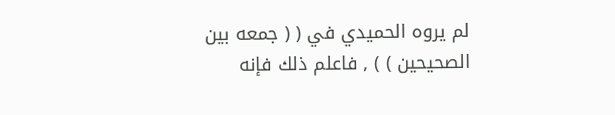لم يروه الحميدي في ( ( جمعه بين الصحيحين ) ) , فاعلم ذلك فإنه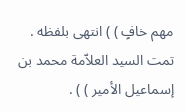مهم خافٍ ) ) انتهى بلفظه . تمت السيد العلاّمة محمد بن إسماعيل الأمير ) ) .